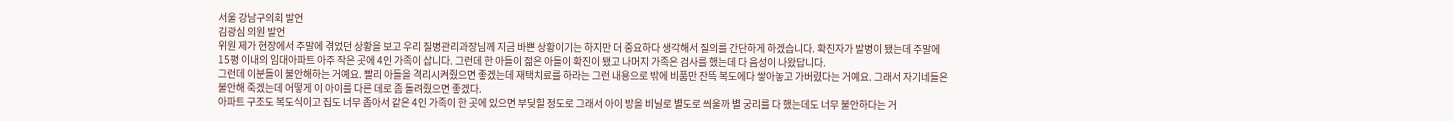서울 강남구의회 발언
김광심 의원 발언
위원 제가 현장에서 주말에 겪었던 상황을 보고 우리 질병관리과장님께 지금 바쁜 상황이기는 하지만 더 중요하다 생각해서 질의를 간단하게 하겠습니다. 확진자가 발병이 됐는데 주말에 15평 이내의 임대아파트 아주 작은 곳에 4인 가족이 삽니다. 그런데 한 아들이 젊은 아들이 확진이 됐고 나머지 가족은 검사를 했는데 다 음성이 나왔답니다.
그런데 이분들이 불안해하는 거예요. 빨리 아들을 격리시켜줬으면 좋겠는데 재택치료를 하라는 그런 내용으로 밖에 비품만 잔뜩 복도에다 쌓아놓고 가버렸다는 거예요. 그래서 자기네들은 불안해 죽겠는데 어떻게 이 아이를 다른 데로 좀 돌려줬으면 좋겠다.
아파트 구조도 복도식이고 집도 너무 좁아서 같은 4인 가족이 한 곳에 있으면 부딪힐 정도로 그래서 아이 방을 비닐로 별도로 씌울까 별 궁리를 다 했는데도 너무 불안하다는 거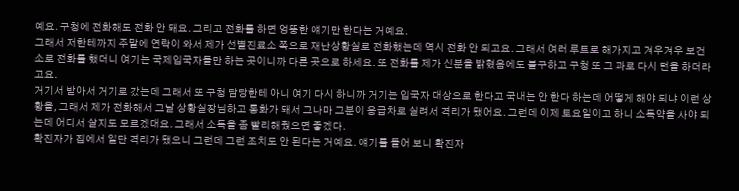예요. 구청에 전화해도 전화 안 돼요. 그리고 전화를 하면 엉뚱한 얘기만 한다는 거예요.
그래서 저한테까지 주말에 연락이 와서 제가 선별진료소 쪽으로 재난상황실로 전화했는데 역시 전화 안 되고요. 그래서 여러 루트로 해가지고 겨우겨우 보건소로 전화를 했더니 여기는 국제입국자들만 하는 곳이니까 다른 곳으로 하세요. 또 전화를 제가 신분을 밝혔음에도 불구하고 구청 또 그 과로 다시 턴을 하더라고요.
거기서 받아서 거기로 갔는데 그래서 또 구청 담당한테 아니 여기 다시 하니까 거기는 입국자 대상으로 한다고 국내는 안 한다 하는데 어떻게 해야 되냐 이런 상황을, 그래서 제가 전화해서 그날 상황실장님하고 통화가 돼서 그나마 그분이 응급차로 실려서 격리가 됐어요. 그런데 이제 토요일이고 하니 소독약을 사야 되는데 어디서 살지도 모르겠대요. 그래서 소독을 좀 빨리해줬으면 좋겠다.
확진자가 집에서 일단 격리가 됐으니 그런데 그런 조치도 안 된다는 거예요. 얘기를 들어 보니 확진자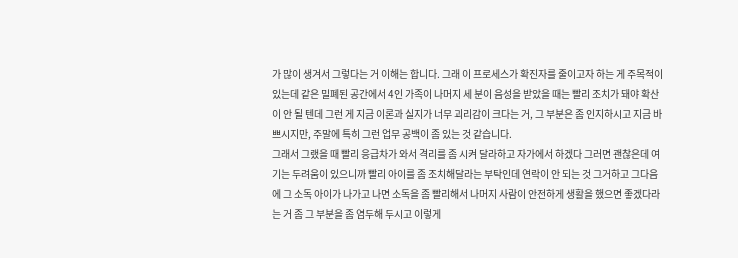가 많이 생겨서 그렇다는 거 이해는 합니다. 그래 이 프로세스가 확진자를 줄이고자 하는 게 주목적이 있는데 같은 밀폐된 공간에서 4인 가족이 나머지 세 분이 음성을 받았을 때는 빨리 조치가 돼야 확산이 안 될 텐데 그런 게 지금 이론과 실지가 너무 괴리감이 크다는 거, 그 부분은 좀 인지하시고 지금 바쁘시지만, 주말에 특히 그런 업무 공백이 좀 있는 것 같습니다.
그래서 그랬을 때 빨리 응급차가 와서 격리를 좀 시켜 달라하고 자가에서 하겠다 그러면 괜찮은데 여기는 두려움이 있으니까 빨리 아이를 좀 조치해달라는 부탁인데 연락이 안 되는 것 그거하고 그다음에 그 소독 아이가 나가고 나면 소독을 좀 빨리해서 나머지 사람이 안전하게 생활을 했으면 좋겠다라는 거 좀 그 부분을 좀 염두해 두시고 이렇게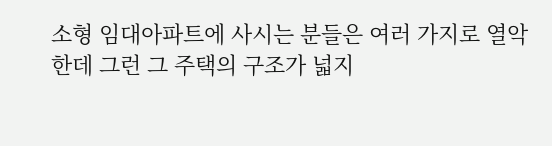소형 임대아파트에 사시는 분들은 여러 가지로 열악한데 그런 그 주택의 구조가 넓지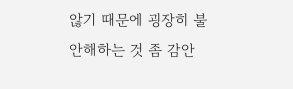않기 때문에 굉장히 불안해하는 것 좀 감안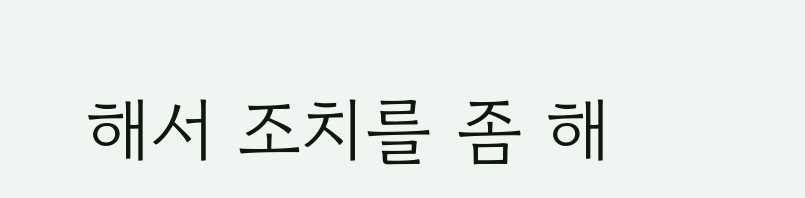해서 조치를 좀 해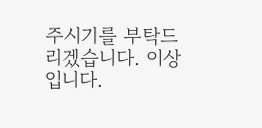주시기를 부탁드리겠습니다. 이상입니다.